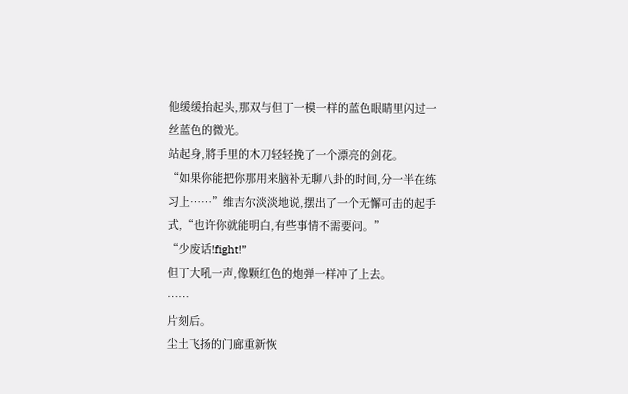他缓缓抬起头,那双与但丁一模一样的蓝色眼睛里闪过一丝蓝色的微光。
站起身,將手里的木刀轻轻挽了一个漂亮的剑花。
“如果你能把你那用来脑补无聊八卦的时间,分一半在练习上……”维吉尔淡淡地说,摆出了一个无懈可击的起手式,“也许你就能明白,有些事情不需要问。”
“少废话!fight!”
但丁大吼一声,像颗红色的炮弹一样冲了上去。
……
片刻后。
尘土飞扬的门廊重新恢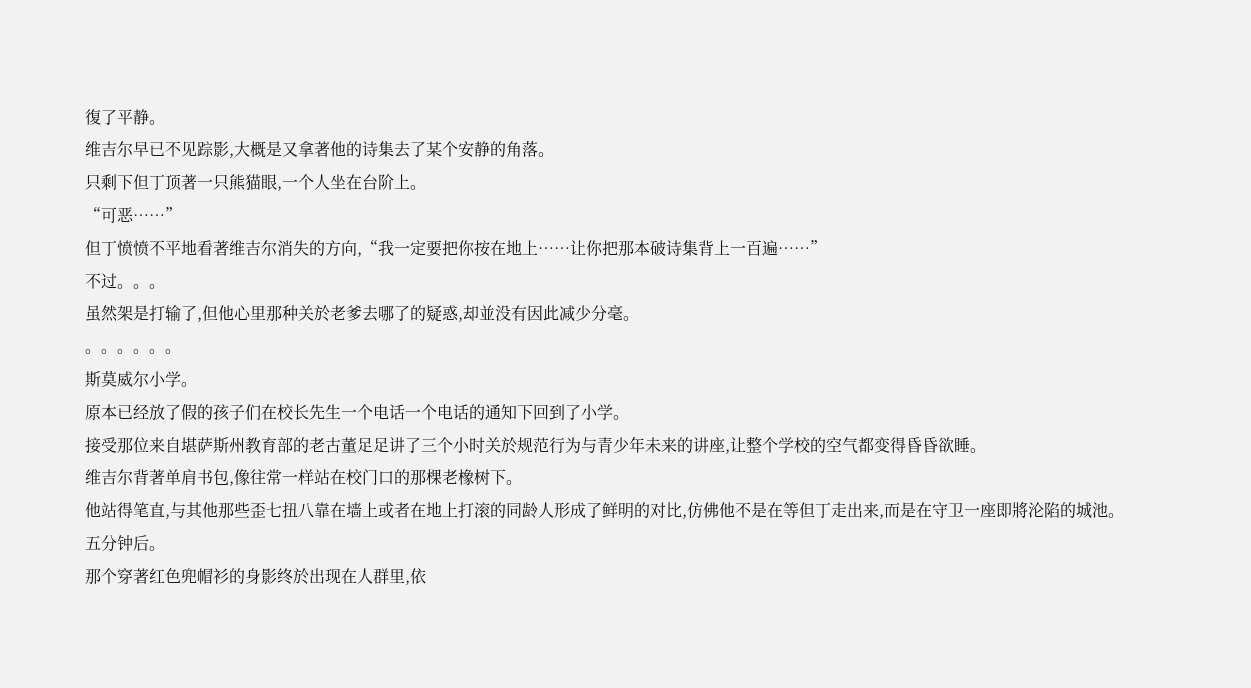復了平静。
维吉尔早已不见踪影,大概是又拿著他的诗集去了某个安静的角落。
只剩下但丁顶著一只熊猫眼,一个人坐在台阶上。
“可恶……”
但丁愤愤不平地看著维吉尔消失的方向,“我一定要把你按在地上……让你把那本破诗集背上一百遍……”
不过。。。
虽然架是打输了,但他心里那种关於老爹去哪了的疑惑,却並没有因此减少分毫。
。。。。。。
斯莫威尔小学。
原本已经放了假的孩子们在校长先生一个电话一个电话的通知下回到了小学。
接受那位来自堪萨斯州教育部的老古董足足讲了三个小时关於规范行为与青少年未来的讲座,让整个学校的空气都变得昏昏欲睡。
维吉尔背著单肩书包,像往常一样站在校门口的那棵老橡树下。
他站得笔直,与其他那些歪七扭八靠在墙上或者在地上打滚的同龄人形成了鲜明的对比,仿佛他不是在等但丁走出来,而是在守卫一座即將沦陷的城池。
五分钟后。
那个穿著红色兜帽衫的身影终於出现在人群里,依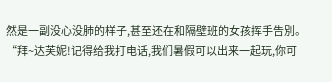然是一副没心没肺的样子,甚至还在和隔壁班的女孩挥手告別。
“拜~达芙妮!记得给我打电话,我们暑假可以出来一起玩,你可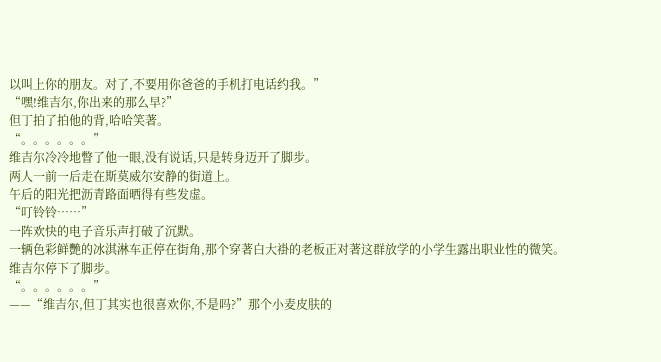以叫上你的朋友。对了,不要用你爸爸的手机打电话约我。”
“嘿!维吉尔,你出来的那么早?”
但丁拍了拍他的背,哈哈笑著。
“。。。。。。”
维吉尔冷冷地瞥了他一眼,没有说话,只是转身迈开了脚步。
两人一前一后走在斯莫威尔安静的街道上。
午后的阳光把沥青路面晒得有些发虚。
“叮铃铃……”
一阵欢快的电子音乐声打破了沉默。
一辆色彩鲜艷的冰淇淋车正停在街角,那个穿著白大褂的老板正对著这群放学的小学生露出职业性的微笑。
维吉尔停下了脚步。
“。。。。。。”
——“维吉尔,但丁其实也很喜欢你,不是吗?”那个小麦皮肤的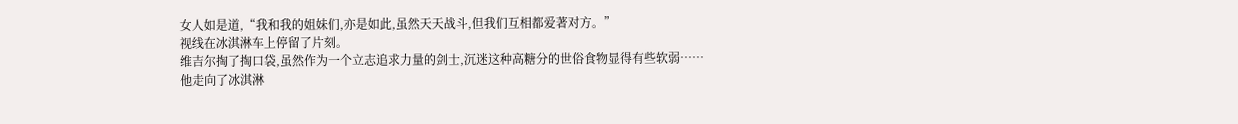女人如是道,“我和我的姐妹们,亦是如此,虽然天天战斗,但我们互相都爱著对方。”
视线在冰淇淋车上停留了片刻。
维吉尔掏了掏口袋,虽然作为一个立志追求力量的剑士,沉迷这种高糖分的世俗食物显得有些软弱……
他走向了冰淇淋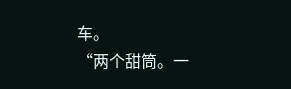车。
“两个甜筒。一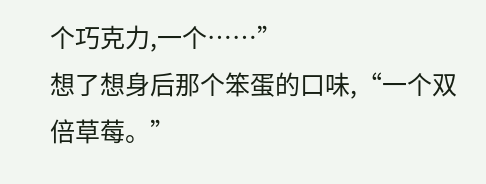个巧克力,一个……”
想了想身后那个笨蛋的口味,“一个双倍草莓。”